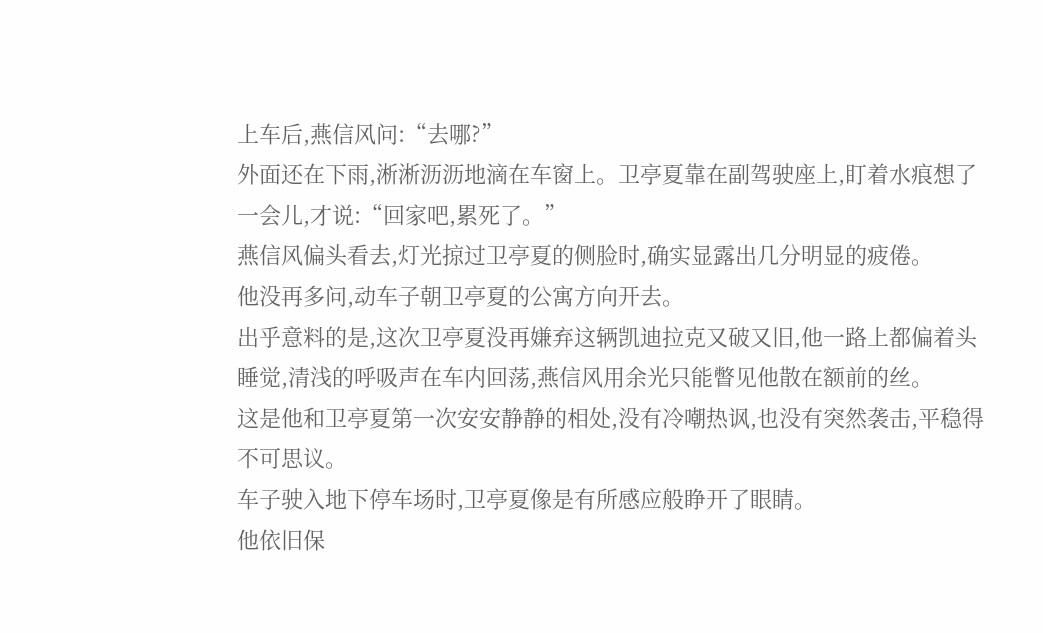上车后,燕信风问:“去哪?”
外面还在下雨,淅淅沥沥地滴在车窗上。卫亭夏靠在副驾驶座上,盯着水痕想了一会儿,才说:“回家吧,累死了。”
燕信风偏头看去,灯光掠过卫亭夏的侧脸时,确实显露出几分明显的疲倦。
他没再多问,动车子朝卫亭夏的公寓方向开去。
出乎意料的是,这次卫亭夏没再嫌弃这辆凯迪拉克又破又旧,他一路上都偏着头睡觉,清浅的呼吸声在车内回荡,燕信风用余光只能瞥见他散在额前的丝。
这是他和卫亭夏第一次安安静静的相处,没有冷嘲热讽,也没有突然袭击,平稳得不可思议。
车子驶入地下停车场时,卫亭夏像是有所感应般睁开了眼睛。
他依旧保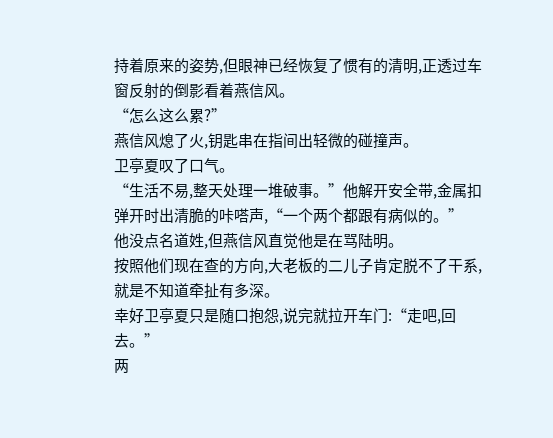持着原来的姿势,但眼神已经恢复了惯有的清明,正透过车窗反射的倒影看着燕信风。
“怎么这么累?”
燕信风熄了火,钥匙串在指间出轻微的碰撞声。
卫亭夏叹了口气。
“生活不易,整天处理一堆破事。”他解开安全带,金属扣弹开时出清脆的咔嗒声,“一个两个都跟有病似的。”
他没点名道姓,但燕信风直觉他是在骂陆明。
按照他们现在查的方向,大老板的二儿子肯定脱不了干系,就是不知道牵扯有多深。
幸好卫亭夏只是随口抱怨,说完就拉开车门:“走吧,回去。”
两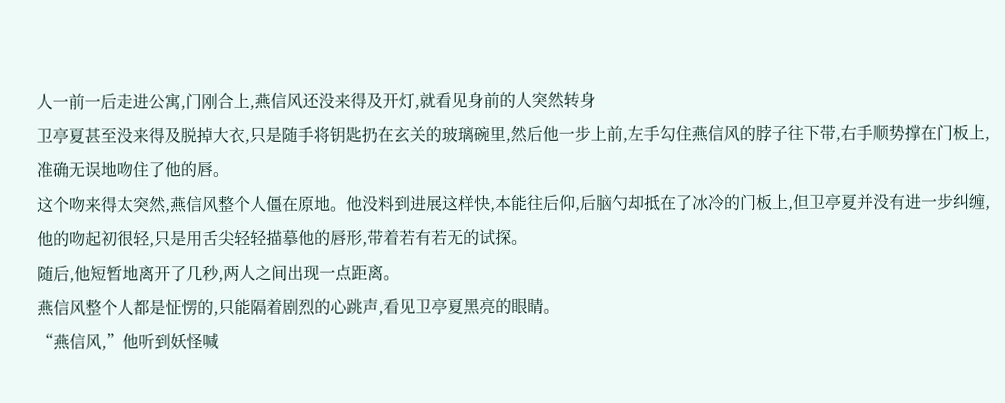人一前一后走进公寓,门刚合上,燕信风还没来得及开灯,就看见身前的人突然转身
卫亭夏甚至没来得及脱掉大衣,只是随手将钥匙扔在玄关的玻璃碗里,然后他一步上前,左手勾住燕信风的脖子往下带,右手顺势撑在门板上,准确无误地吻住了他的唇。
这个吻来得太突然,燕信风整个人僵在原地。他没料到进展这样快,本能往后仰,后脑勺却抵在了冰冷的门板上,但卫亭夏并没有进一步纠缠,他的吻起初很轻,只是用舌尖轻轻描摹他的唇形,带着若有若无的试探。
随后,他短暂地离开了几秒,两人之间出现一点距离。
燕信风整个人都是怔愣的,只能隔着剧烈的心跳声,看见卫亭夏黑亮的眼睛。
“燕信风,”他听到妖怪喊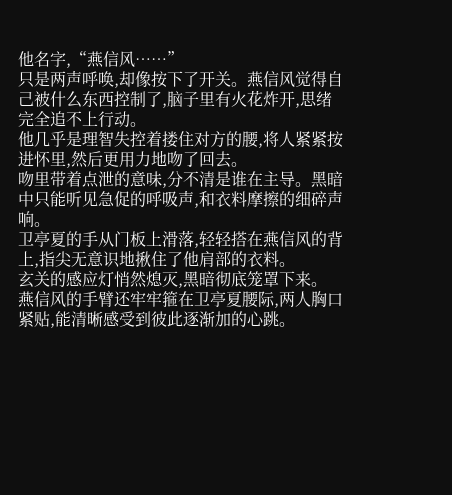他名字,“燕信风……”
只是两声呼唤,却像按下了开关。燕信风觉得自己被什么东西控制了,脑子里有火花炸开,思绪完全追不上行动。
他几乎是理智失控着搂住对方的腰,将人紧紧按进怀里,然后更用力地吻了回去。
吻里带着点泄的意味,分不清是谁在主导。黑暗中只能听见急促的呼吸声,和衣料摩擦的细碎声响。
卫亭夏的手从门板上滑落,轻轻搭在燕信风的背上,指尖无意识地揪住了他肩部的衣料。
玄关的感应灯悄然熄灭,黑暗彻底笼罩下来。
燕信风的手臂还牢牢箍在卫亭夏腰际,两人胸口紧贴,能清晰感受到彼此逐渐加的心跳。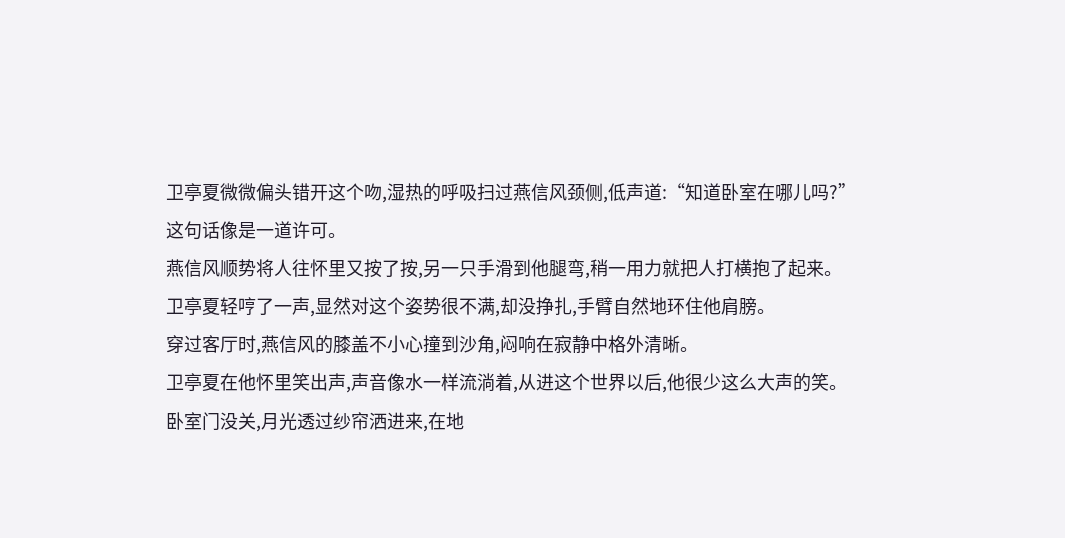卫亭夏微微偏头错开这个吻,湿热的呼吸扫过燕信风颈侧,低声道:“知道卧室在哪儿吗?”
这句话像是一道许可。
燕信风顺势将人往怀里又按了按,另一只手滑到他腿弯,稍一用力就把人打横抱了起来。
卫亭夏轻哼了一声,显然对这个姿势很不满,却没挣扎,手臂自然地环住他肩膀。
穿过客厅时,燕信风的膝盖不小心撞到沙角,闷响在寂静中格外清晰。
卫亭夏在他怀里笑出声,声音像水一样流淌着,从进这个世界以后,他很少这么大声的笑。
卧室门没关,月光透过纱帘洒进来,在地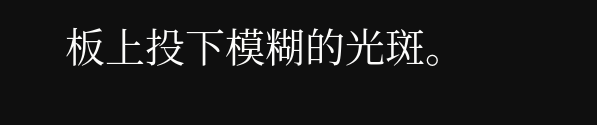板上投下模糊的光斑。